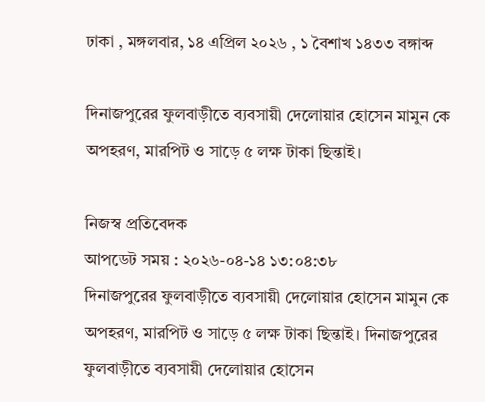ঢাকা , মঙ্গলবার, ১৪ এপ্রিল ২০২৬ , ১ বৈশাখ ১৪৩৩ বঙ্গাব্দ

দিনাজপুরের ফুলবাড়ীতে ব্যবসায়ী দেলোয়ার হোসেন মামুন কে অপহরণ, মারপিট ও সাড়ে ৫ লক্ষ টাকা ছিন্তাই।

নিজস্ব প্রতিবেদক
আপডেট সময় : ২০২৬-০৪-১৪ ১৩:০৪:৩৮
দিনাজপুরের ফুলবাড়ীতে ব্যবসায়ী দেলোয়ার হোসেন মামুন কে অপহরণ, মারপিট ও সাড়ে ৫ লক্ষ টাকা ছিন্তাই। দিনাজপুরের ফুলবাড়ীতে ব্যবসায়ী দেলোয়ার হোসেন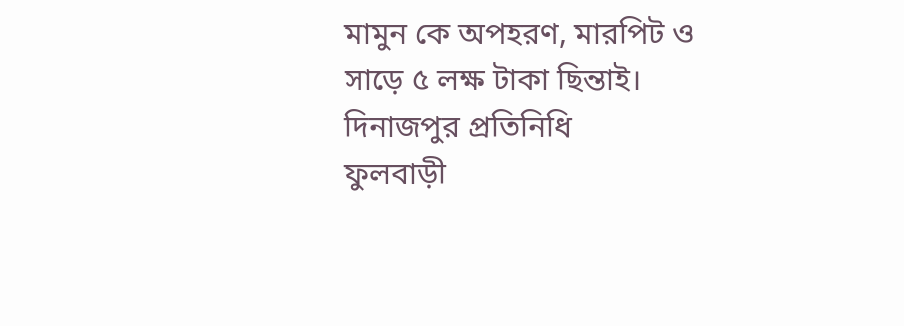মামুন কে অপহরণ, মারপিট ও সাড়ে ৫ লক্ষ টাকা ছিন্তাই।
দিনাজপুর প্রতিনিধি
ফুলবাড়ী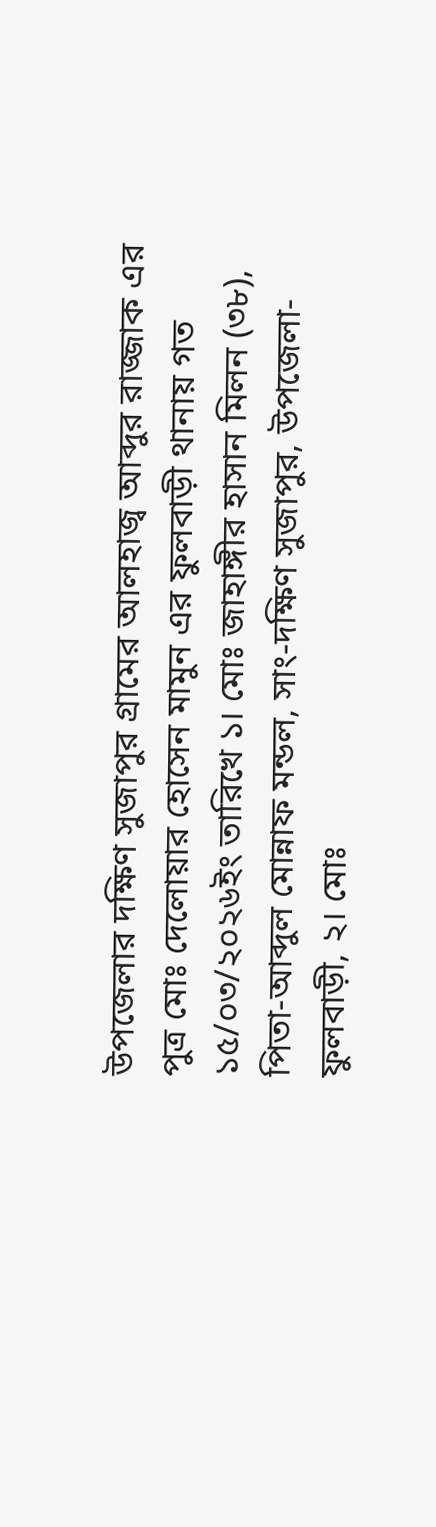উপজেলার দক্ষিণ সুজাপুর গ্রামের আলহাজ্ব আব্দুর রাজ্জাক এর পুত্র মোঃ দেলোয়ার হোসেন মামুন এর ফুলবাড়ী থানায় গত ১৫/০৩/২০২৬ইং তারিখে ১। মোঃ জাহাঙ্গীর হাসান মিলন (৩৮), পিতা-আব্দুল মোন্নাফ মন্ডল, সাং-দক্ষিণ সুজাপুর, উপজেলা-ফুলবাড়ী, ২। মোঃ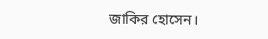জাকির হোসেন।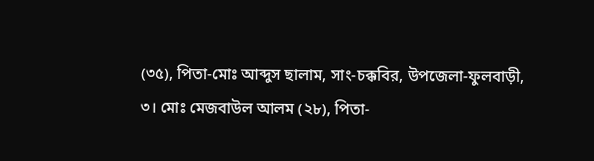(৩৫), পিতা-মোঃ আব্দুস ছালাম, সাং-চক্কবির, উপজেলা-ফুলবাড়ী, ৩। মোঃ মেজবাউল আলম (২৮), পিতা-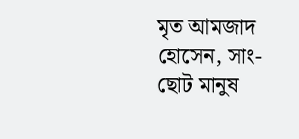মৃত আমজাদ হোসেন, সাং-ছোট মানুষ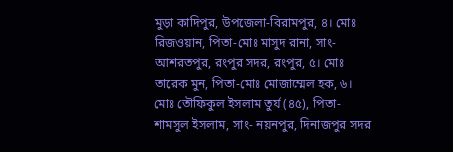মুড়া কাদিপুর, উপজেলা-বিরামপুর, ৪। মোঃ রিজওয়ান, পিতা-মোঃ মাসুদ রানা, সাং- আশরতপুর, রংপুর সদর, রংপুর, ৫। মোঃ তারেক মুন, পিতা-মোঃ মোজাম্মেল হক, ৬। মোঃ তৌফিকুল ইসলাম তুর্য (৪৫), পিতা- শামসুল ইসলাম, সাং- নয়নপুর, দিনাজপুর সদর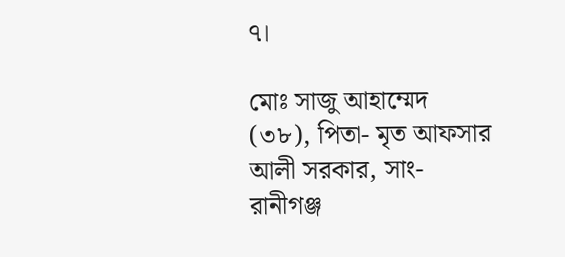৭।

মোঃ সাজু আহাম্মেদ (৩৮), পিতা- মৃত আফসার আলী সরকার, সাং-রানীগঞ্জ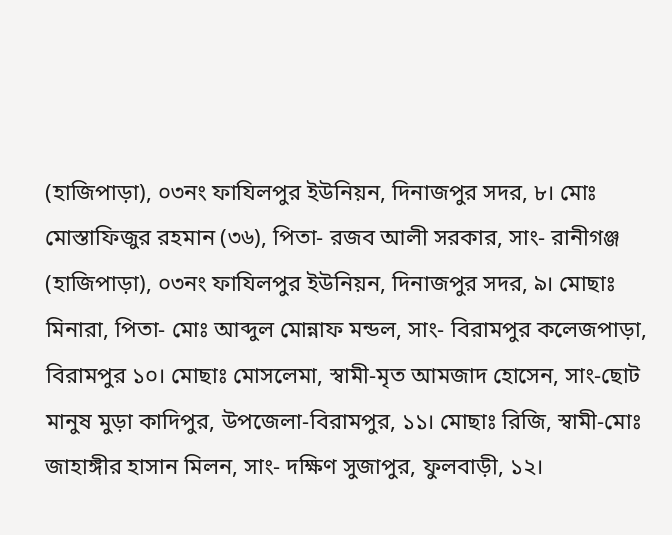(হাজিপাড়া), ০৩নং ফাযিলপুর ইউনিয়ন, দিনাজপুর সদর, ৮। মোঃ মোস্তাফিজুর রহমান (৩৬), পিতা- রজব আলী সরকার, সাং- রানীগঞ্জ (হাজিপাড়া), ০৩নং ফাযিলপুর ইউনিয়ন, দিনাজপুর সদর, ৯। মোছাঃ মিনারা, পিতা- মোঃ আব্দুল মোন্নাফ মন্ডল, সাং- বিরামপুর কলেজপাড়া, বিরামপুর ১০। মোছাঃ মোসলেমা, স্বামী-মৃত আমজাদ হোসেন, সাং-ছোট মানুষ মুড়া কাদিপুর, উপজেলা-বিরামপুর, ১১। মোছাঃ রিজি, স্বামী-মোঃ জাহাঙ্গীর হাসান মিলন, সাং- দক্ষিণ সুজাপুর, ফুলবাড়ী, ১২।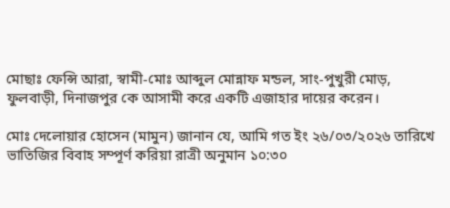মোছাঃ ফেন্সি আরা, স্বামী-মোঃ আব্দুল মোন্নাফ মন্ডল, সাং-পুখুরী মোড়, ফুলবাড়ী, দিনাজপুর কে আসামী করে একটি এজাহার দায়ের করেন।

মোঃ দেলোয়ার হোসেন (মামুন) জানান যে, আমি গত ইং ২৬/০৩/২০২৬ তারিখে ভাতিজির বিবাহ সম্পূর্ণ করিয়া রাত্রী অনুমান ১০:৩০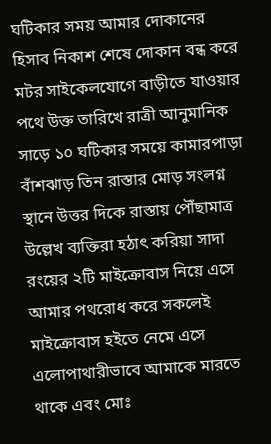ঘটিকার সময় আমার দোকানের হিসাব নিকাশ শেষে দোকান বন্ধ করে মটর সাইকেলযোগে বাড়ীতে যাওয়ার পথে উক্ত তারিখে রাত্রী আনুমানিক সাড়ে ১০ ঘটিকার সময়ে কামারপাড়া বাঁশঝাড় তিন রাস্তার মোড় সংলগ্ন স্থানে উত্তর দিকে রাস্তায় পৌঁছামাত্র উল্লেখ ব্যক্তিরা হঠাৎ করিয়া সাদা রংয়ের ২টি মাইক্রোবাস নিয়ে এসে আমার পথরোধ করে সকলেই মাইক্রোবাস হইতে নেমে এসে এলোপাথারীভাবে আমাকে মারতে থাকে এবং মোঃ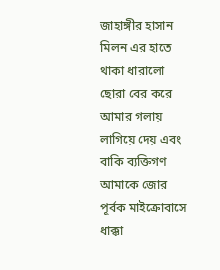জাহাঙ্গীর হাসান মিলন এর হাতে থাকা ধারালো ছোরা বের করে আমার গলায় লাগিয়ে দেয় এবং বাকি ব্যক্তিগণ আমাকে জোর পূর্বক মাইক্রোবাসে ধাক্কা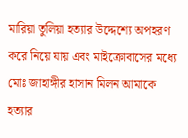মারিয়া তুলিয়া হত্যার উদ্দেশ্যে অপহরণ করে নিয়ে যায় এবং মাইক্রোবাসের মধ্যে মোঃ জাহাঙ্গীর হাসান মিলন আমাকে হত্যার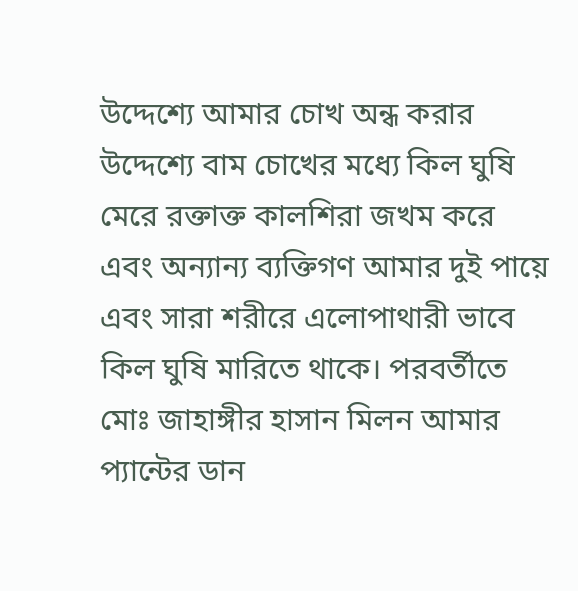উদ্দেশ্যে আমার চোখ অন্ধ করার উদ্দেশ্যে বাম চোখের মধ্যে কিল ঘুষি মেরে রক্তাক্ত কালশিরা জখম করে এবং অন্যান্য ব্যক্তিগণ আমার দুই পায়ে এবং সারা শরীরে এলোপাথারী ভাবে কিল ঘুষি মারিতে থাকে। পরবর্তীতে মোঃ জাহাঙ্গীর হাসান মিলন আমার প্যান্টের ডান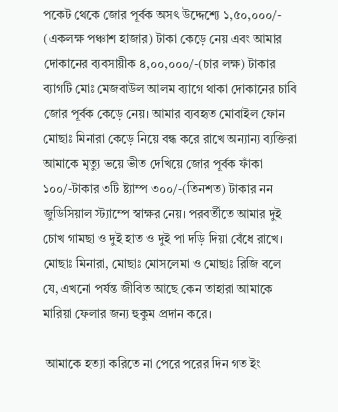পকেট থেকে জোর পূর্বক অসৎ উদ্দেশ্যে ১,৫০,০০০/- (একলক্ষ পঞ্চাশ হাজার) টাকা কেড়ে নেয় এবং আমার দোকানের ব্যবসায়ীক ৪,০০,০০০/-(চার লক্ষ) টাকার ব্যাগটি মোঃ মেজবাউল আলম ব্যাগে থাকা দোকানের চাবি জোর পূর্বক কেড়ে নেয়। আমার ব্যবহৃত মোবাইল ফোন মোছাঃ মিনারা কেড়ে নিয়ে বন্ধ করে রাখে অন্যান্য ব্যক্তিরা আমাকে মৃত্যু ভয়ে ভীত দেখিয়ে জোর পূর্বক ফাঁকা ১০০/-টাকার ৩টি ষ্ট্যাম্প ৩০০/-(তিনশত) টাকার নন জুডিসিয়াল স্ট্যাম্পে স্বাক্ষর নেয়। পরবর্তীতে আমার দুই চোখ গামছা ও দুই হাত ও দুই পা দড়ি দিয়া বেঁধে রাখে। মোছাঃ মিনারা, মোছাঃ মোসলেমা ও মোছাঃ রিজি বলে যে, এখনো পর্যন্ত জীবিত আছে কেন তাহারা আমাকে মারিয়া ফেলার জন্য হুকুম প্রদান করে।

 আমাকে হত্যা করিতে না পেরে পরের দিন গত ইং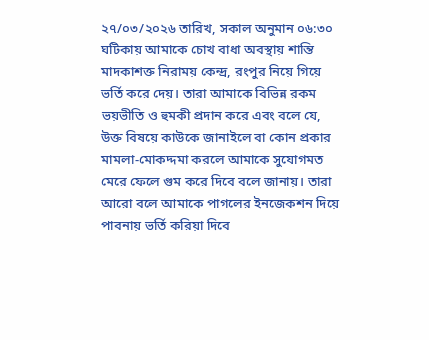২৭/০৩/২০২৬ তারিখ, সকাল অনুমান ০৬:৩০ ঘটিকায় আমাকে চোখ বাধা অবস্থায় শান্তি মাদকাশক্ত নিরাময় কেন্দ্র, রংপুর নিয়ে গিয়ে ভর্তি করে দেয়। তারা আমাকে বিভিন্ন রকম ভয়ভীতি ও হুমকী প্রদান করে এবং বলে যে, উক্ত বিষয়ে কাউকে জানাইলে বা কোন প্রকার মামলা-মোকদ্দমা করলে আমাকে সুযোগমত মেরে ফেলে গুম করে দিবে বলে জানায়। তারা আরো বলে আমাকে পাগলের ইনজেকশন দিয়ে পাবনায় ভর্তি করিয়া দিবে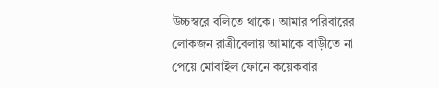উচ্চস্বরে বলিতে থাকে। আমার পরিবারের লোকজন রাত্রীবেলায় আমাকে বাড়ীতে না পেয়ে মোবাইল ফোনে কয়েকবার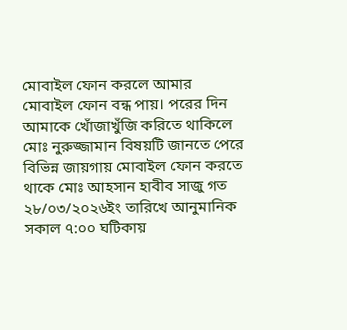মোবাইল ফোন করলে আমার মোবাইল ফোন বন্ধ পায়। পরের দিন আমাকে খোঁজাখুঁজি করিতে থাকিলে মোঃ নুরুজ্জামান বিষয়টি জানতে পেরে বিভিন্ন জায়গায় মোবাইল ফোন করতে থাকে মোঃ আহসান হাবীব সাজু গত ২৮/০৩/২০২৬ইং তারিখে আনুমানিক সকাল ৭:০০ ঘটিকায়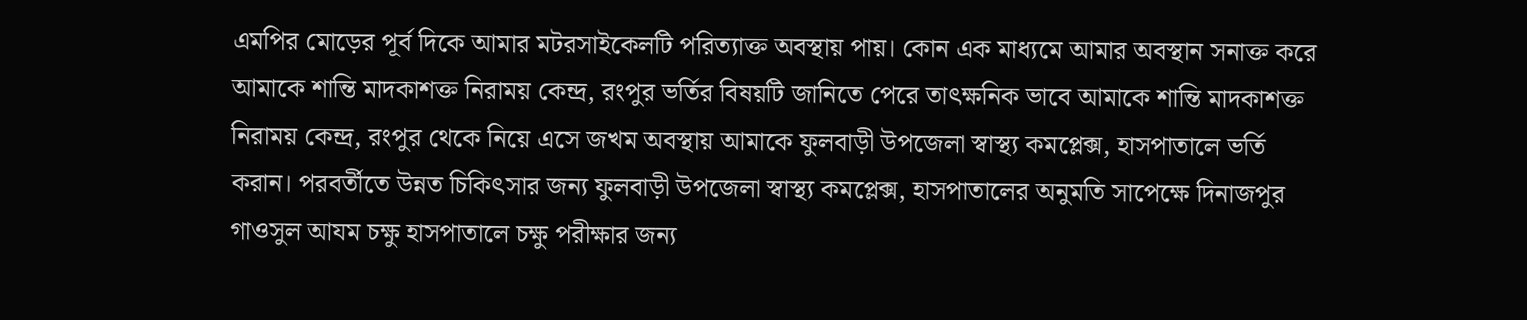এমপির মোড়ের পূর্ব দিকে আমার মটরসাইকেলটি পরিত্যাক্ত অবস্থায় পায়। কোন এক মাধ্যমে আমার অবস্থান সনাক্ত করে আমাকে শান্তি মাদকাশক্ত নিরাময় কেন্দ্র, রংপুর ভর্তির বিষয়টি জানিতে পেরে তাৎক্ষনিক ভাবে আমাকে শান্তি মাদকাশক্ত নিরাময় কেন্দ্র, রংপুর থেকে নিয়ে এসে জখম অবস্থায় আমাকে ফুলবাড়ী উপজেলা স্বাস্থ্য কমপ্লেক্স, হাসপাতালে ভর্তি করান। পরবর্তীতে উন্নত চিকিৎসার জন্য ফুলবাড়ী উপজেলা স্বাস্থ্য কমপ্লেক্স, হাসপাতালের অনুমতি সাপেক্ষে দিনাজপুর গাওসুল আযম চক্ষু হাসপাতালে চক্ষু পরীক্ষার জন্য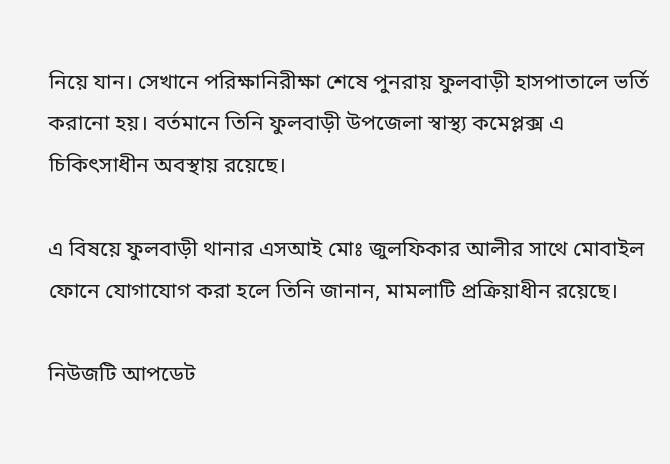নিয়ে যান। সেখানে পরিক্ষানিরীক্ষা শেষে পুনরায় ফুলবাড়ী হাসপাতালে ভর্তি করানো হয়। বর্তমানে তিনি ফুলবাড়ী উপজেলা স্বাস্থ্য কমেপ্লক্স এ চিকিৎসাধীন অবস্থায় রয়েছে।

এ বিষয়ে ফুলবাড়ী থানার এসআই মোঃ জুলফিকার আলীর সাথে মোবাইল ফোনে যোগাযোগ করা হলে তিনি জানান, মামলাটি প্রক্রিয়াধীন রয়েছে।

নিউজটি আপডেট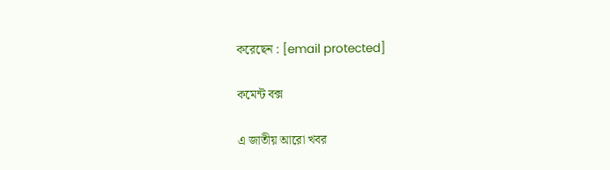করেছেন : [email protected]

কমেন্ট বক্স

এ জাতীয় আরো খবর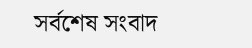সর্বশেষ সংবাদ